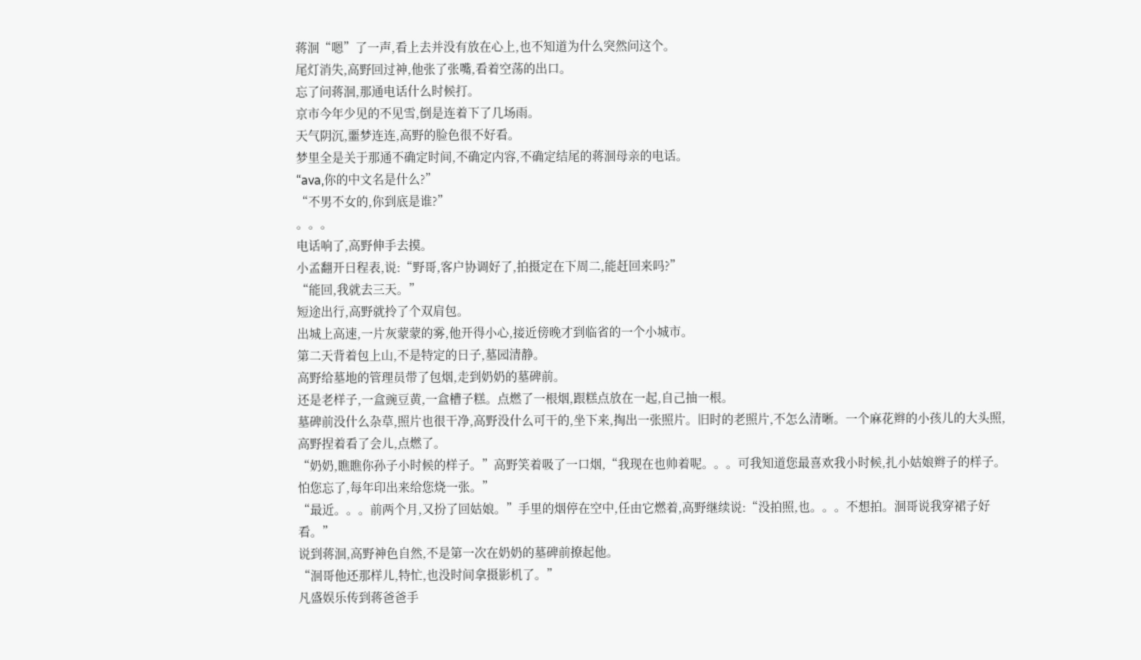蒋洄“嗯”了一声,看上去并没有放在心上,也不知道为什么突然问这个。
尾灯消失,高野回过神,他张了张嘴,看着空荡的出口。
忘了问蒋洄,那通电话什么时候打。
京市今年少见的不见雪,倒是连着下了几场雨。
天气阴沉,噩梦连连,高野的脸色很不好看。
梦里全是关于那通不确定时间,不确定内容,不确定结尾的蒋洄母亲的电话。
“ava,你的中文名是什么?”
“不男不女的,你到底是谁?”
。。。
电话响了,高野伸手去摸。
小孟翻开日程表,说:“野哥,客户协调好了,拍摄定在下周二,能赶回来吗?”
“能回,我就去三天。”
短途出行,高野就拎了个双肩包。
出城上高速,一片灰蒙蒙的雾,他开得小心,接近傍晚才到临省的一个小城市。
第二天背着包上山,不是特定的日子,墓园清静。
高野给墓地的管理员带了包烟,走到奶奶的墓碑前。
还是老样子,一盒豌豆黄,一盒槽子糕。点燃了一根烟,跟糕点放在一起,自己抽一根。
墓碑前没什么杂草,照片也很干净,高野没什么可干的,坐下来,掏出一张照片。旧时的老照片,不怎么清晰。一个麻花辫的小孩儿的大头照,高野捏着看了会儿,点燃了。
“奶奶,瞧瞧你孙子小时候的样子。”高野笑着吸了一口烟,“我现在也帅着呢。。。可我知道您最喜欢我小时候,扎小姑娘辫子的样子。怕您忘了,每年印出来给您烧一张。”
“最近。。。前两个月,又扮了回姑娘。”手里的烟停在空中,任由它燃着,高野继续说:“没拍照,也。。。不想拍。洄哥说我穿裙子好看。”
说到蒋洄,高野神色自然,不是第一次在奶奶的墓碑前撩起他。
“洄哥他还那样儿,特忙,也没时间拿摄影机了。”
凡盛娱乐传到蒋爸爸手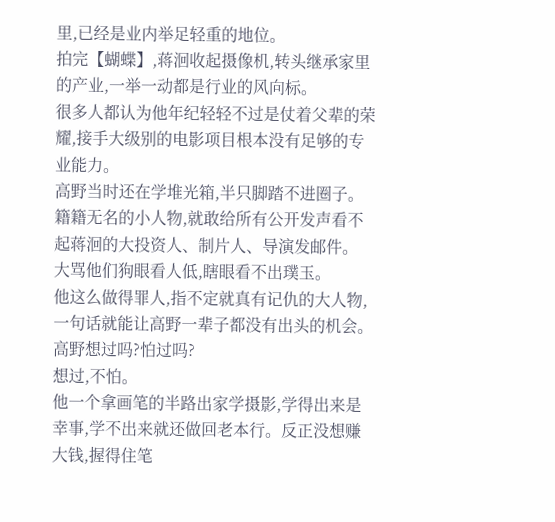里,已经是业内举足轻重的地位。
拍完【蝴蝶】,蒋洄收起摄像机,转头继承家里的产业,一举一动都是行业的风向标。
很多人都认为他年纪轻轻不过是仗着父辈的荣耀,接手大级别的电影项目根本没有足够的专业能力。
高野当时还在学堆光箱,半只脚踏不进圈子。
籍籍无名的小人物,就敢给所有公开发声看不起蒋洄的大投资人、制片人、导演发邮件。
大骂他们狗眼看人低,瞎眼看不出璞玉。
他这么做得罪人,指不定就真有记仇的大人物,一句话就能让高野一辈子都没有出头的机会。
高野想过吗?怕过吗?
想过,不怕。
他一个拿画笔的半路出家学摄影,学得出来是幸事,学不出来就还做回老本行。反正没想赚大钱,握得住笔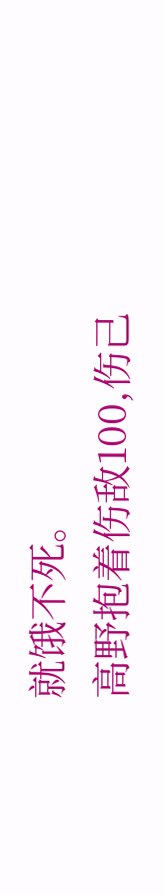就饿不死。
高野抱着伤敌100,伤己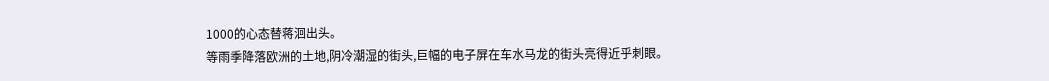1000的心态替蒋洄出头。
等雨季降落欧洲的土地,阴冷潮湿的街头,巨幅的电子屏在车水马龙的街头亮得近乎刺眼。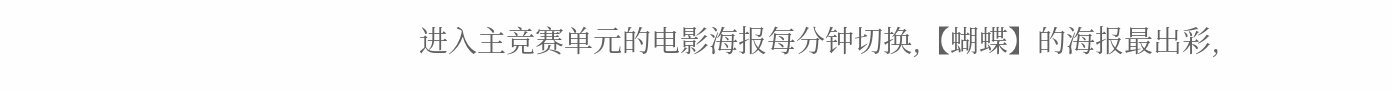进入主竞赛单元的电影海报每分钟切换,【蝴蝶】的海报最出彩,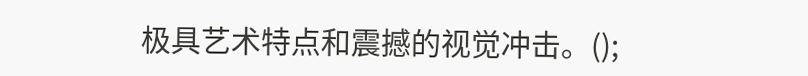极具艺术特点和震撼的视觉冲击。();